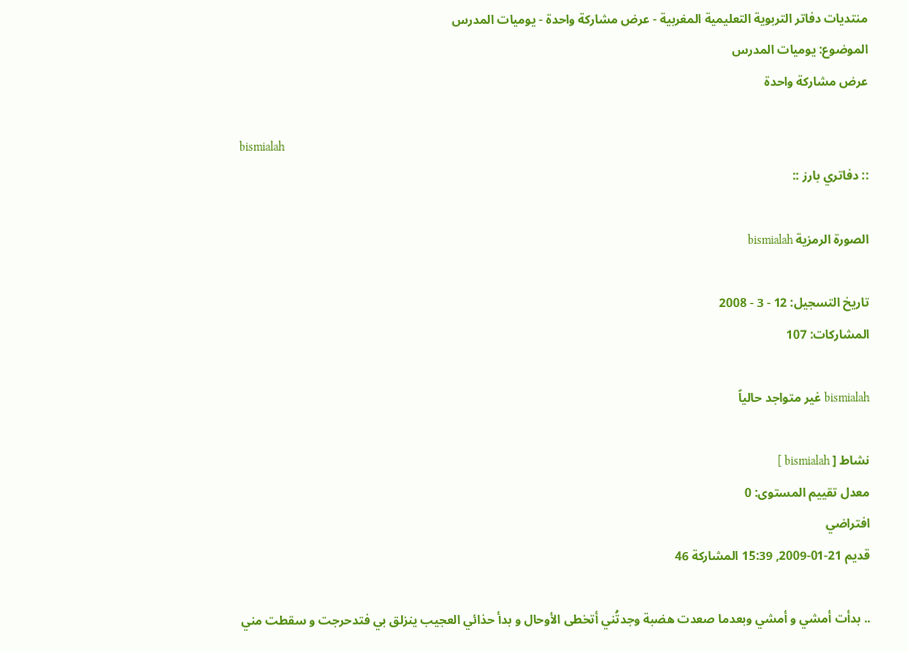منتديات دفاتر التربوية التعليمية المغربية - عرض مشاركة واحدة - يوميات المدرس
الموضوع: يوميات المدرس
عرض مشاركة واحدة

bismialah
:: دفاتري بارز ::

الصورة الرمزية bismialah

تاريخ التسجيل: 12 - 3 - 2008
المشاركات: 107

bismialah غير متواجد حالياً

نشاط [ bismialah ]
معدل تقييم المستوى: 0
افتراضي
قديم 21-01-2009, 15:39 المشاركة 46

.. بدأت أمشي و أمشي وبعدما صعدت هضبة وجدتُني أتخطى الأوحال و بدأ حذائي العجيب ينزلق بي فتدحرجت و سقطت مني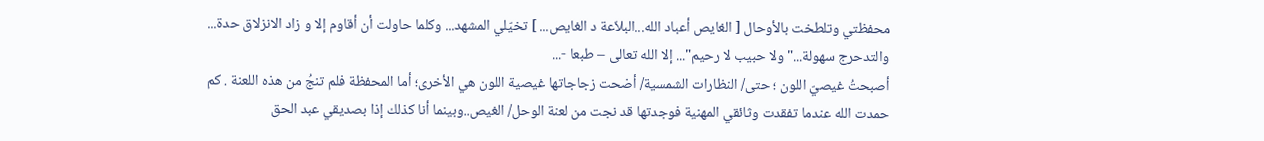محفظتي وتلطخت بالأوحال [ الغايص أعباد الله...البلاّعة د الغايص... ] تخيّلي المشهد... وكلما حاولت أن أقاوم إلا و زاد الانزلاق حدة... والتدحرج سهولة..."ولا حبيب لا رحيم"... إلا الله تعالى – طبعا -...
أصبحتُ غيصيّ اللون ؛ حتى/ النظارات الشمسية/ أضحت زجاجاتها غيصية اللون هي الأخرى؛ أما المحفظة فلم تنجُ من هذه اللعنة . كم حمدت الله عندما تفقدت وثائقي المهنية فوجدتها قد نجت من لعنة الوحل/ الغيص..وبينما أنا كذلك إذا بصديقي عبد الحق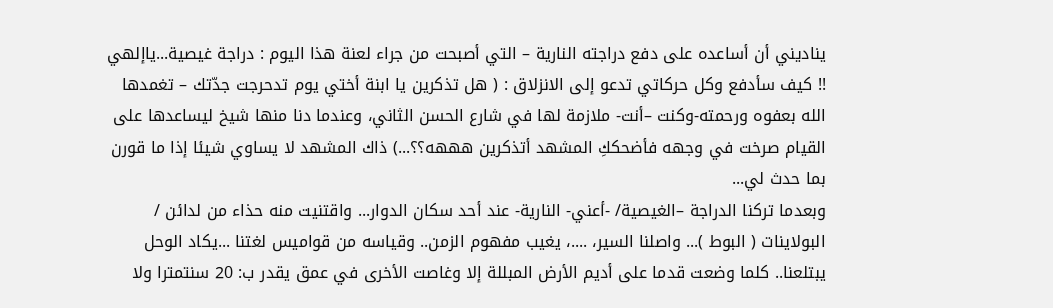يناديني أن أساعده على دفع دراجته النارية – التي أصبحت من جراء لعنة هذا اليوم : دراجة غيصية...ياإلهي !! كيف سأدفع وكل حركاتي تدعو إلى الانزلاق : ( هل تذكرين يا ابنة أختي يوم تدحرجت جدّتك – تغمدها الله بعفوه ورحمته-وكنت –أنت- ملازمة لها في شارع الحسن الثاني، وعندما دنا منها شيخ ليساعدها على القيام صرخت في وجهه فأضحككِ المشهد أتذكرين هههه؟؟...) ذاك المشهد لا يساوي شيئا إذا ما قورن بما حدث لي...
وبعدما تركنا الدراجة –الغيصية/ -أعني- النارية- عند أحد سكان الدوار... واقتنيت منه حذاء من لدائن / البولاينات ( البوط )... واصلنا السير، ....، يغيب مفهوم الزمن.. وقياسه من قواميس لغتنا ...يكاد الوحل يبتلعنا.. كلما وضعت قدما على أديم الأرض المبللة إلا وغاصت الأخرى في عمق يقدر ب: 20 سنتمترا ولا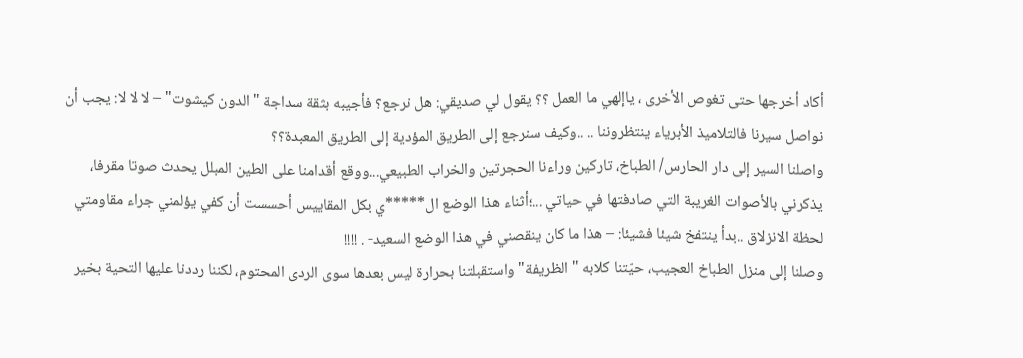أكاد أخرجها حتى تغوص الأخرى ، ياإلهي ما العمل ؟؟ يقول لي صديقي: هل نرجع؟ فأجيبه بثقة سداجة "الدون كيشوت" – لا لا لا: يجب أن نواصل سيرنا فالتلاميذ الأبرياء ينتظروننا .. ..وكيف سنرجع إلى الطريق المؤدية إلى الطريق المعبدة؟؟
واصلنا السير إلى دار الحارس/ الطباخ، تاركين وراءنا الحجرتين والخراب الطبيعي...ووقع أقدامنا على الطين المبلل يحدث صوتا مقرفا، يذكرني بالأصوات الغريبة التي صادفتها في حياتي ...؛أثناء هذا الوضع ال*****ي بكل المقاييس أحسست أن كفي يؤلمني جراء مقاومتي لحظة الانزلاق ..بدأ ينتفخ شيئا فشيئا: – هذا ما كان ينقصني في هذا الوضع السعيد- . !!!!
وصلنا إلى منزل الطباخ العجيب، حيّتنا كلابه " الظريفة" واستقبلتنا بحرارة ليس بعدها سوى الردى المحتوم، لكننا رددنا عليها التحية بخير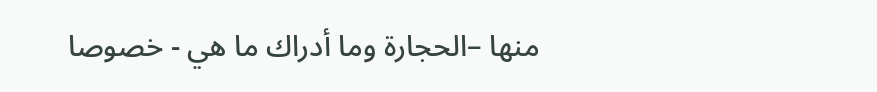منها –الحجارة وما أدراك ما هي - خصوصا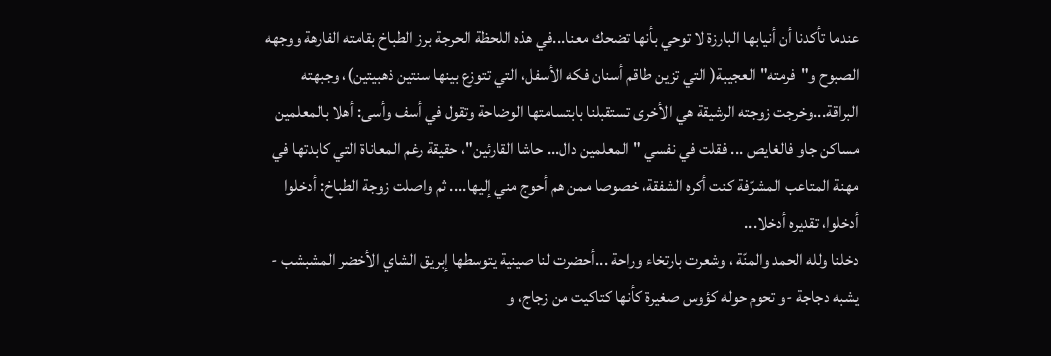عندما تأكدنا أن أنيابها البارزة لا توحي بأنها تضحك معنا...في هذه اللحظة الحرجة برز الطباخ بقامته الفارهة ووجهه الصبوح و"فرمته" العجيبة( التي تزين طاقم أسنان فكه الأسفل، التي تتوزع بينها سنتين ذهبيتين)، وجبهته البراقة...وخرجت زوجته الرشيقة هي الأخرى تستقبلنا بابتسامتها الوضاحة وتقول في أسف وأسى: أهلا بالمعلمين مساكن جاو فالغايص ... فقلت في نفسي " المعلمين دال... حاشا القارئين"، حقيقة رغم المعاناة التي كابدتها في مهنة المتاعب المشرّفة كنت أكره الشفقة، خصوصا ممن هم أحوج مني إليها.... ثم واصلت زوجة الطباخ: أدخلوا أدخلوا، تقديره أدخلا...
دخلنا ولله الحمد والمنّة ، وشعرت بارتخاء وراحة ...أحضرت لنا صينية يتوسطها إبريق الشاي الأخضر المشبشب - يشبه دجاجة -و تحوم حوله كؤوس صغيرة كأنها كتاكيت من زجاج، و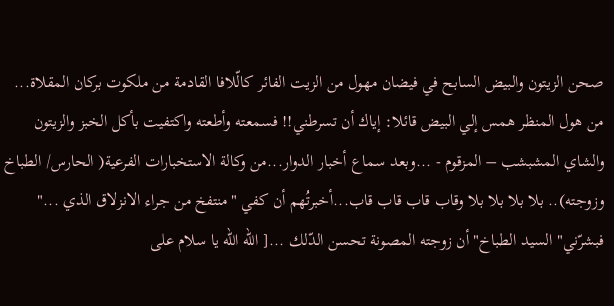صحن الزيتون والبيض السابح في فيضان مهول من الزيت الفائر كالّلافا القادمة من ملكوت بركان المقلاة... من هول المنظر همس إلي البيض قائلا: إياك أن تسرطني!! فسمعته وأطعته واكتفيت بأكل الخبز والزيتون والشاي المشبشب – المزقوم - ...وبعد سماع أخبار الدوار...من وكالة الاستخبارات الفرعية( الحارس/ الطباخ وزوجته).. بلا بلا بلا بلا وقاب قاب قاب قاب...أخبرتُهم أن كفي "منتفخ من جراء الانزلاق الذي ..." فبشرّني" السيد الطباخ" أن زوجته المصونة تحسن الدّلك ...[ الله الله يا سلام على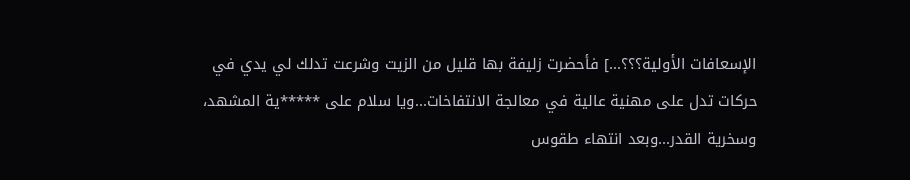الإسعافات الأولية؟؟؟...] فأحضرت زليفة بها قليل من الزيت وشرعت تدلك لي يدي في حركات تدل على مهنية عالية في معالجة الانتفاخات...ويا سلام على *****ية المشهد، وسخرية القدر...وبعد انتهاء طقوس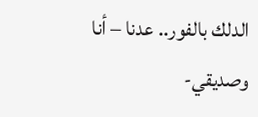الدلك بالفور.. عدنا – أنا وصديقي-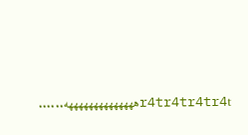r4tr4tr4tr4tههههههههههههههه......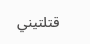قتلتيني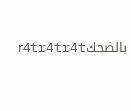بالضحكr4tr4tr4t